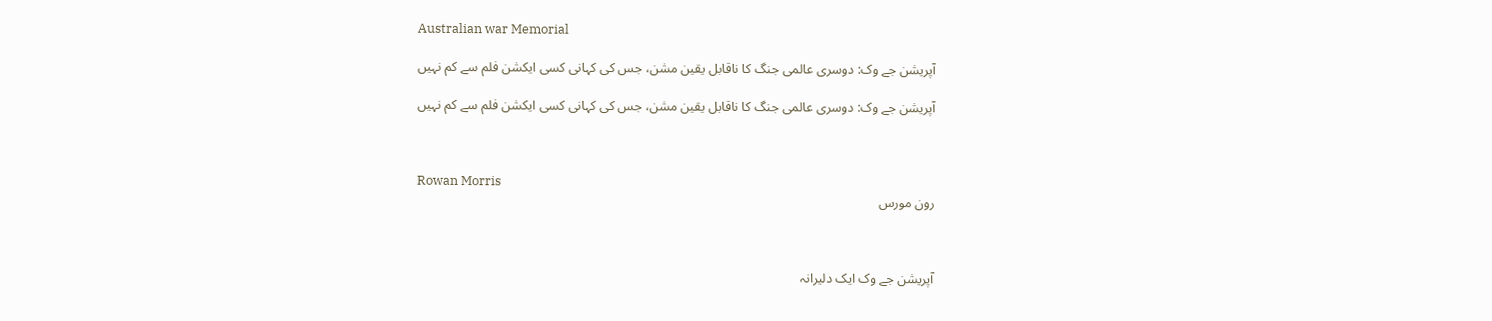Australian war Memorial

آپریشن جے وک: دوسری عالمی جنگ کا ناقابل یقین مشن، جس کی کہانی کسی ایکشن فلم سے کم نہیں

آپریشن جے وک: دوسری عالمی جنگ کا ناقابل یقین مشن، جس کی کہانی کسی ایکشن فلم سے کم نہیں



Rowan Morris
رون مورس



آپریشن جے وک ایک دلیرانہ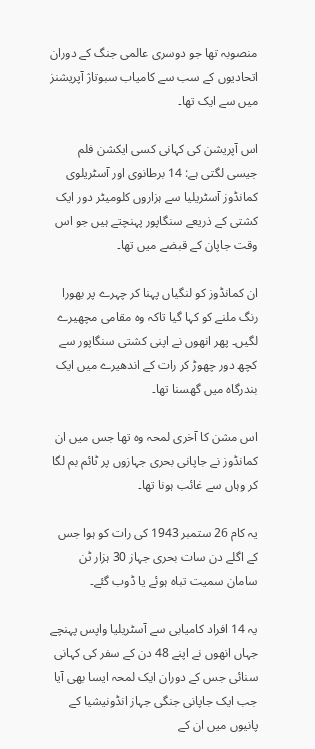منصوبہ تھا جو دوسری عالمی جنگ کے دوران اتحادیوں کے سب سے کامیاب سبوتاژ آپریشنز میں سے ایک تھا۔

اس آپریشن کی کہانی کسی ایکشن فلم جیسی لگتی ہے: 14 برطانوی اور آسٹریلوی کمانڈوز آسٹریلیا سے ہزاروں کلومیٹر دور ایک کشتی کے ذریعے سنگاپور پہنچتے ہیں جو اس وقت جاپان کے قبضے میں تھا۔

ان کمانڈوز کو لنگیاں پہنا کر چہرے پر بھورا رنگ ملنے کو کہا گیا تاکہ وہ مقامی مچھیرے لگیں۔ پھر انھوں نے اپنی کشتی سنگاپور سے کچھ دور چھوڑ کر رات کے اندھیرے میں ایک بندرگاہ میں گھسنا تھا۔

اس مشن کا آخری لمحہ وہ تھا جس میں ان کمانڈوز نے جاپانی بحری جہازوں پر ٹائم بم لگا کر وہاں سے غائب ہونا تھا۔

یہ کام 26 ستمبر 1943 کی رات کو ہوا جس کے اگلے دن سات بحری جہاز 30 ہزار ٹن سامان سمیت تباہ ہوئے یا ڈوب گئے۔

یہ 14 افراد کامیابی سے آسٹریلیا واپس پہنچے جہاں انھوں نے اپنے 48 دن کے سفر کی کہانی سنائی جس کے دوران ایک لمحہ ایسا بھی آیا جب ایک جاپانی جنگی جہاز انڈونیشیا کے پانیوں میں ان کے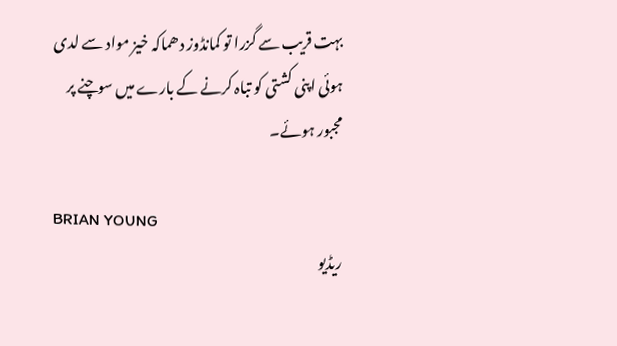بہت قریب سے گزرا تو کمانڈوز دھماکہ خیز مواد سے لدی ہوئی اپنی کشتی کو تباہ کرنے کے بارے میں سوچنے پر مجبور ہوئے۔

BRIAN YOUNG
ریڈیو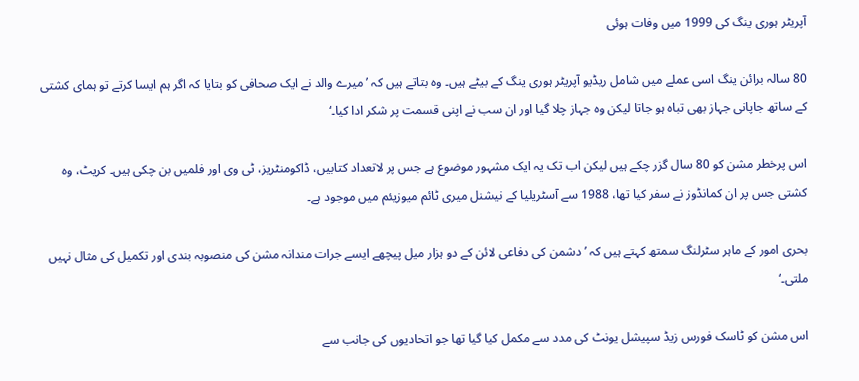آپریٹر ہوری ینگ کی 1999 میں وفات ہوئی

80 سالہ برائن ینگ اسی عملے میں شامل ریڈیو آپریٹر ہوری ینگ کے بیٹے ہیں۔ وہ بتاتے ہیں کہ ’میرے والد نے ایک صحافی کو بتایا کہ اگر ہم ایسا کرتے تو ہمای کشتی کے ساتھ جاپانی جہاز بھی تباہ ہو جاتا لیکن وہ جہاز چلا گیا اور ان سب نے اپنی قسمت پر شکر ادا کیا۔‘

اس پرخطر مشن کو 80 سال گزر چکے ہیں لیکن اب تک یہ ایک مشہور موضوع ہے جس پر لاتعداد کتابیں، ڈاکومنٹریز، ٹی وی اور فلمیں بن چکی ہیں۔ کریٹ، وہ کشتی جس پر ان کمانڈوز نے سفر کیا تھا، 1988 سے آسٹریلیا کے نیشنل میری ٹائم میوزیئم میں موجود ہے۔

بحری امور کے ماہر سٹرلنگ سمتھ کہتے ہیں کہ ’دشمن کی دفاعی لائن کے دو ہزار میل پیچھے ایسے جرات مندانہ مشن کی منصوبہ بندی اور تکمیل کی مثال نہیں ملتی۔‘

اس مشن کو ٹاسک فورس زیڈ سپیشل یونٹ کی مدد سے مکمل کیا گیا تھا جو اتحادیوں کی جانب سے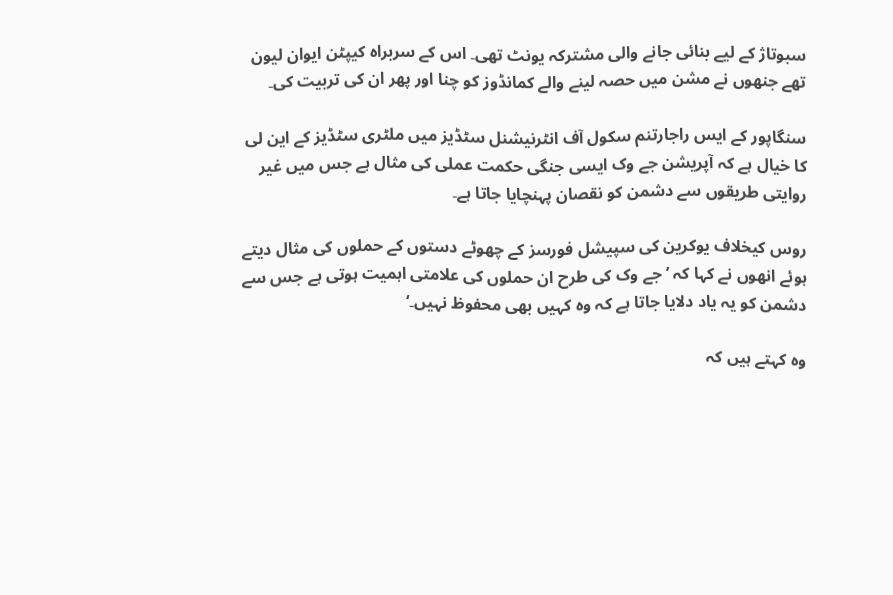سبوتاژ کے لیے بنائی جانے والی مشترکہ یونٹ تھی۔ اس کے سربراہ کیپٹن ایوان لیون تھے جنھوں نے مشن میں حصہ لینے والے کمانڈوز کو چنا اور پھر ان کی تربیت کی۔

سنگاپور کے ایس راجارتنم سکول آف انٹرنیشنل سٹڈیز میں ملٹری سٹڈیز کے این لی کا خیال ہے کہ آپریشن جے وک ایسی جنگی حکمت عملی کی مثال ہے جس میں غیر روایتی طریقوں سے دشمن کو نقصان پہنچایا جاتا ہے۔

روس کیخلاف یوکرین کی سپیشل فورسز کے چھوٹے دستوں کے حملوں کی مثال دیتے ہوئے انھوں نے کہا کہ ’جے وک کی طرح ان حملوں کی علامتی اہمیت ہوتی ہے جس سے دشمن کو یہ یاد دلایا جاتا ہے کہ وہ کہیں بھی محفوظ نہیں۔‘

وہ کہتے ہیں کہ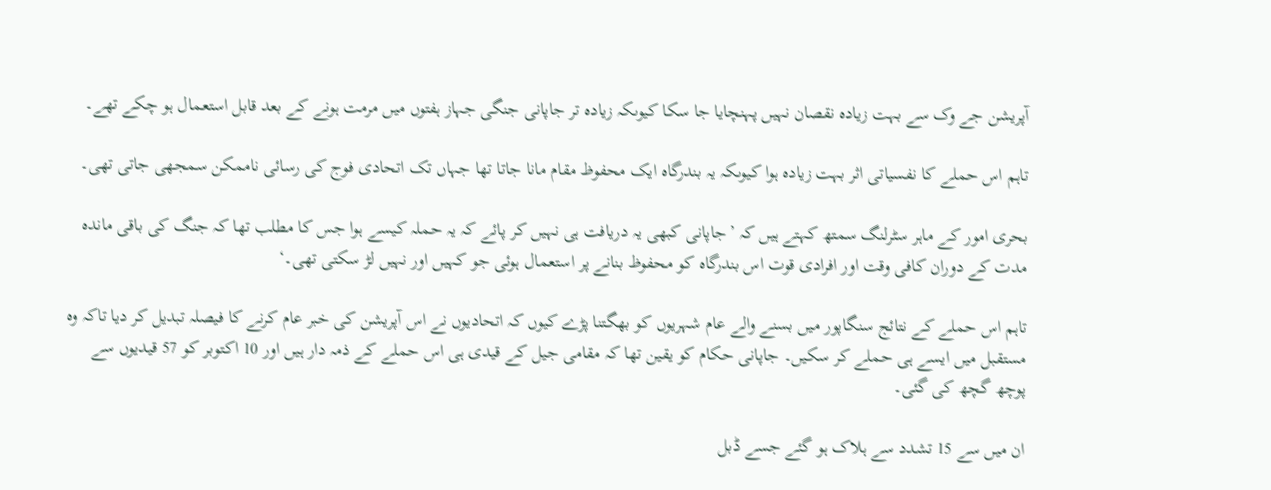آپریشن جے وک سے بہت زیادہ نقصان نہیں پہنچایا جا سکا کیوںکہ زیادہ تر جاپانی جنگی جہاز ہفتوں میں مرمت ہونے کے بعد قابل استعمال ہو چکے تھے۔

تاہم اس حملے کا نفسیاتی اثر بہت زیادہ ہوا کیوںکہ یہ بندرگاہ ایک محفوظ مقام مانا جاتا تھا جہاں تک اتحادی فوج کی رسائی ناممکن سمجھی جاتی تھی۔

بحری امور کے ماہر سٹرلنگ سمتھ کہتے ہیں کہ ’جاپانی کبھی یہ دریافت ہی نہیں کر پائے کہ یہ حملہ کیسے ہوا جس کا مطلب تھا کہ جنگ کی باقی ماندہ مدت کے دوران کافی وقت اور افرادی قوت اس بندرگاہ کو محفوظ بنانے پر استعمال ہوئی جو کہیں اور نہیں لڑ سکتی تھی۔‘

تاہم اس حملے کے نتائج سنگاپور میں بسنے والے عام شہریوں کو بھگتنا پڑے کیوں کہ اتحادیوں نے اس آپریشن کی خبر عام کرنے کا فیصلہ تبدیل کر دیا تاکہ وہ مستقبل میں ایسے ہی حملے کر سکیں۔ جاپانی حکام کو یقین تھا کہ مقامی جیل کے قیدی ہی اس حملے کے ذمہ دار ہیں اور 10 اکتوبر کو 57 قیدیوں سے پوچھ گچھ کی گئی۔

ان میں سے 15 تشدد سے ہلاک ہو گئے جسے ڈبل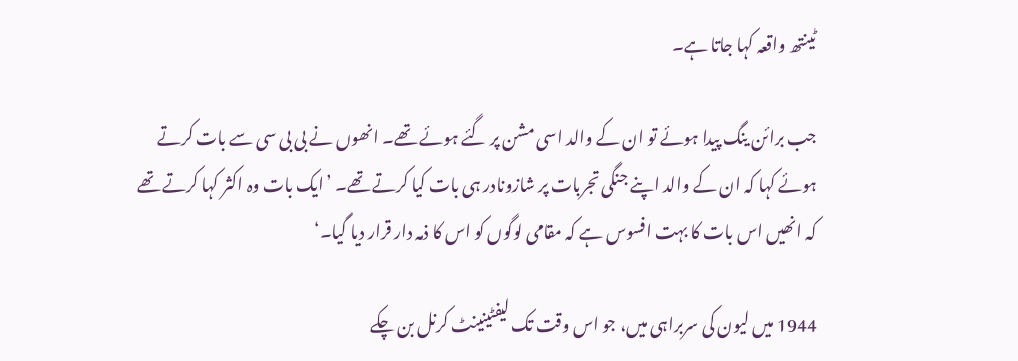ٹینتھ واقعہ کہا جاتا ہے۔

جب برائن ینگ پیدا ہوئے تو ان کے والد اسی مشن پر گئے ہوئے تھے۔ انھوں نے بی بی سی سے بات کرتے ہوئے کہا کہ ان کے والد اپنے جنگی تجربات پر شازونادر ہی بات کیا کرتے تھے۔ ’ایک بات وہ اکثر کہا کرتے تھے کہ انھیں اس بات کا بہت افسوس ہے کہ مقامی لوگوں کو اس کا ذمہ دار قرار دیا گیا۔‘

1944 میں لیون کی سربراہی میں، جو اس وقت تک لیفٹینینٹ کرنل بن چکے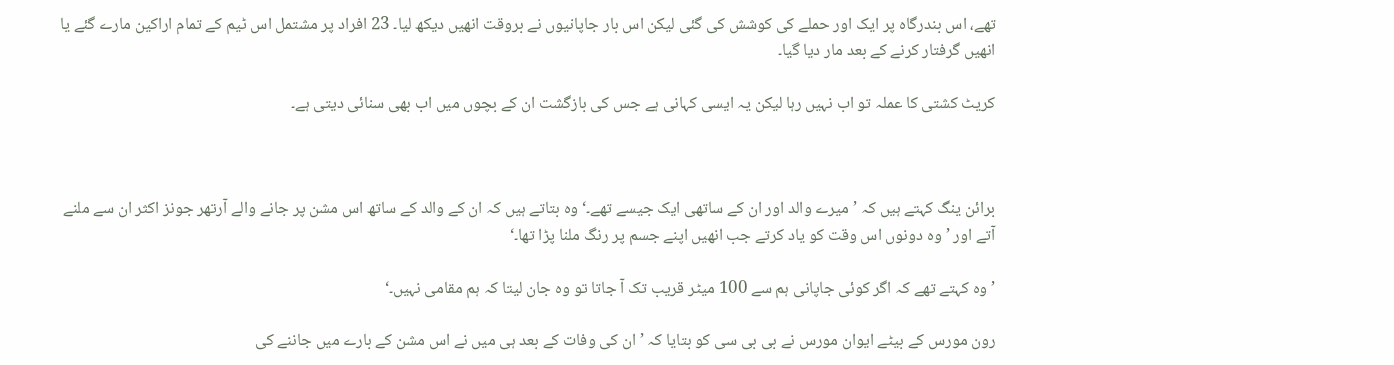تھے، اس بندرگاہ پر ایک اور حملے کی کوشش کی گئی لیکن اس بار جاپانیوں نے بروقت انھیں دیکھ لیا۔ 23 افراد پر مشتمل اس ٹیم کے تمام اراکین مارے گئے یا انھیں گرفتار کرنے کے بعد مار دیا گیا۔

کریٹ کشتی کا عملہ تو اب نہیں رہا لیکن یہ ایسی کہانی ہے جس کی بازگشت ان کے بچوں میں اب بھی سنائی دیتی ہے۔



برائن ینگ کہتے ہیں کہ ’میرے والد اور ان کے ساتھی ایک جیسے تھے۔‘ وہ بتاتے ہیں کہ ان کے والد کے ساتھ اس مشن پر جانے والے آرتھر جونز اکثر ان سے ملنے آتے اور ’وہ دونوں اس وقت کو یاد کرتے جب انھیں اپنے جسم پر رنگ ملنا پڑا تھا۔‘

’وہ کہتے تھے کہ اگر کوئی جاپانی ہم سے 100 میٹر قریب تک آ جاتا تو وہ جان لیتا کہ ہم مقامی نہیں۔‘

رون مورس کے بیٹے ایوان مورس نے بی بی سی کو بتایا کہ ’ان کی وفات کے بعد ہی میں نے اس مشن کے بارے میں جاننے کی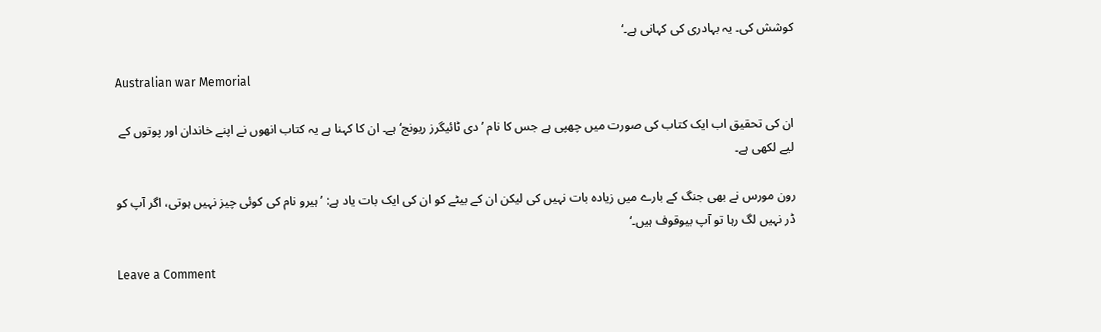کوشش کی۔ یہ بہادری کی کہانی ہے۔‘

Australian war Memorial

ان کی تحقیق اب ایک کتاب کی صورت میں چھپی ہے جس کا نام ’دی ٹائیگرز ریونج‘ ہے۔ ان کا کہنا ہے یہ کتاب انھوں نے اپنے خاندان اور پوتوں کے لیے لکھی ہے۔

رون مورس نے بھی جنگ کے بارے میں زیادہ بات نہیں کی لیکن ان کے بیٹے کو ان کی ایک بات یاد ہے: ’ہیرو نام کی کوئی چیز نہیں ہوتی، اگر آپ کو ڈر نہیں لگ رہا تو آپ بیوقوف ہیں۔‘

Leave a Comment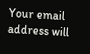Your email address will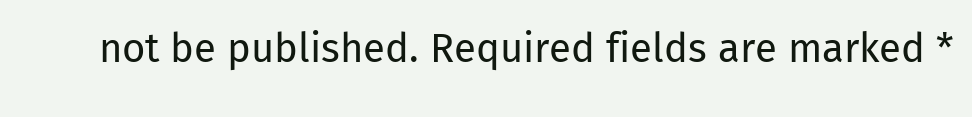not be published. Required fields are marked *